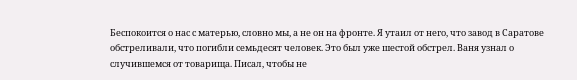Беспокоится о нас с матерью, словно мы, а не он на фронте. Я утаил от него, что завод в Саратове обстреливали, что погибли семьдесят человек. Это был уже шестой обстрел. Ваня узнал о случившемся от товарища. Писал, чтобы не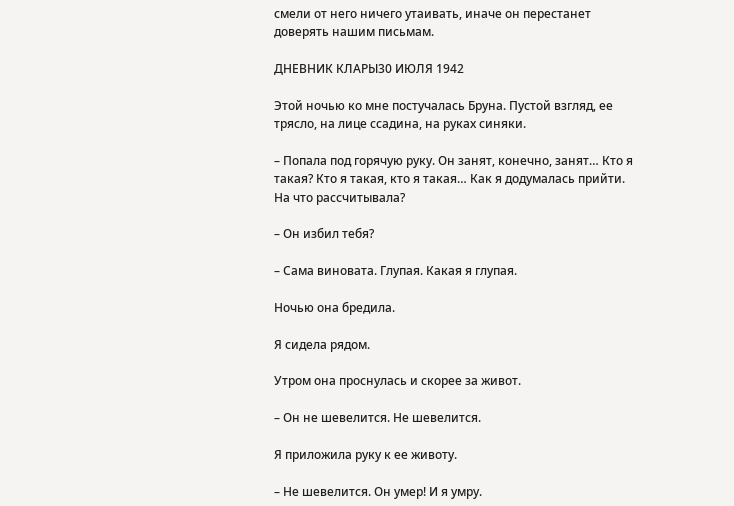смели от него ничего утаивать, иначе он перестанет доверять нашим письмам.

ДНЕВНИК КЛАРЫ30 ИЮЛЯ 1942

Этой ночью ко мне постучалась Бруна. Пустой взгляд, ее трясло, на лице ссадина, на руках синяки.

– Попала под горячую руку. Он занят, конечно, занят… Кто я такая? Кто я такая, кто я такая… Как я додумалась прийти. На что рассчитывала?

– Он избил тебя?

– Сама виновата. Глупая. Какая я глупая.

Ночью она бредила.

Я сидела рядом.

Утром она проснулась и скорее за живот.

– Он не шевелится. Не шевелится.

Я приложила руку к ее животу.

– Не шевелится. Он умер! И я умру.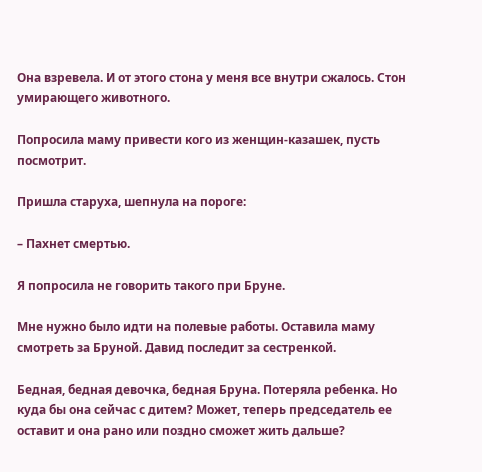Она взревела. И от этого стона у меня все внутри сжалось. Стон умирающего животного.

Попросила маму привести кого из женщин-казашек, пусть посмотрит.

Пришла старуха, шепнула на пороге:

– Пахнет смертью.

Я попросила не говорить такого при Бруне.

Мне нужно было идти на полевые работы. Оставила маму смотреть за Бруной. Давид последит за сестренкой.

Бедная, бедная девочка, бедная Бруна. Потеряла ребенка. Но куда бы она сейчас с дитем? Может, теперь председатель ее оставит и она рано или поздно сможет жить дальше?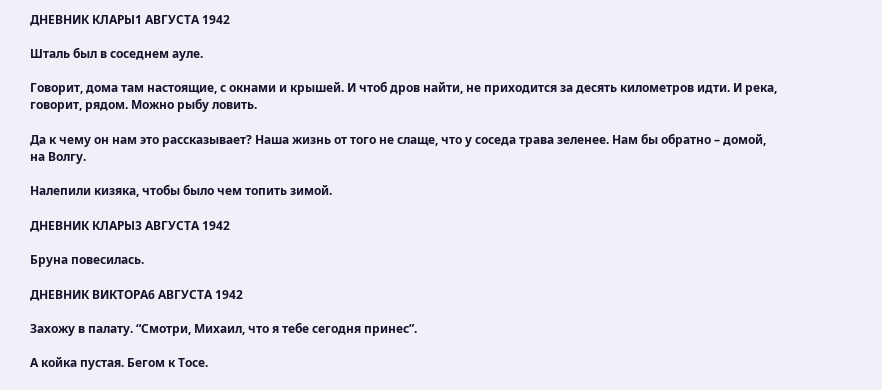ДНЕВНИК КЛАРЫ1 АВГУСТА 1942

Шталь был в соседнем ауле.

Говорит, дома там настоящие, с окнами и крышей. И чтоб дров найти, не приходится за десять километров идти. И река, говорит, рядом. Можно рыбу ловить.

Да к чему он нам это рассказывает? Наша жизнь от того не слаще, что у соседа трава зеленее. Нам бы обратно – домой, на Волгу.

Налепили кизяка, чтобы было чем топить зимой.

ДНЕВНИК КЛАРЫ3 АВГУСТА 1942

Бруна повесилась.

ДНЕВНИК ВИКТОРА6 АВГУСТА 1942

Захожу в палату. “Смотри, Михаил, что я тебе сегодня принес”.

А койка пустая. Бегом к Тосе.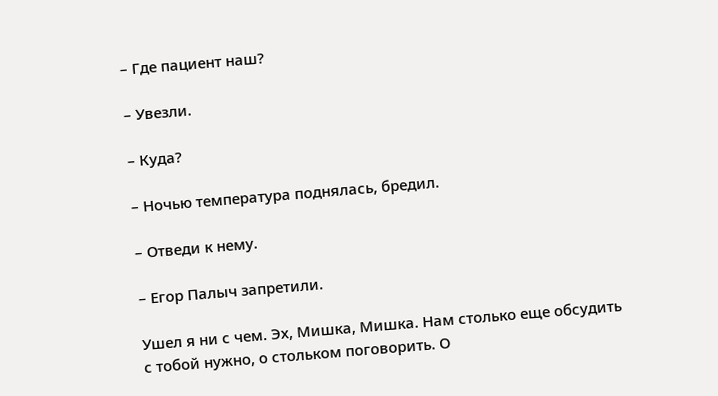– Где пациент наш?

– Увезли.

– Куда?

– Ночью температура поднялась, бредил.

– Отведи к нему.

– Егор Палыч запретили.

Ушел я ни с чем. Эх, Мишка, Мишка. Нам столько еще обсудить с тобой нужно, о стольком поговорить. О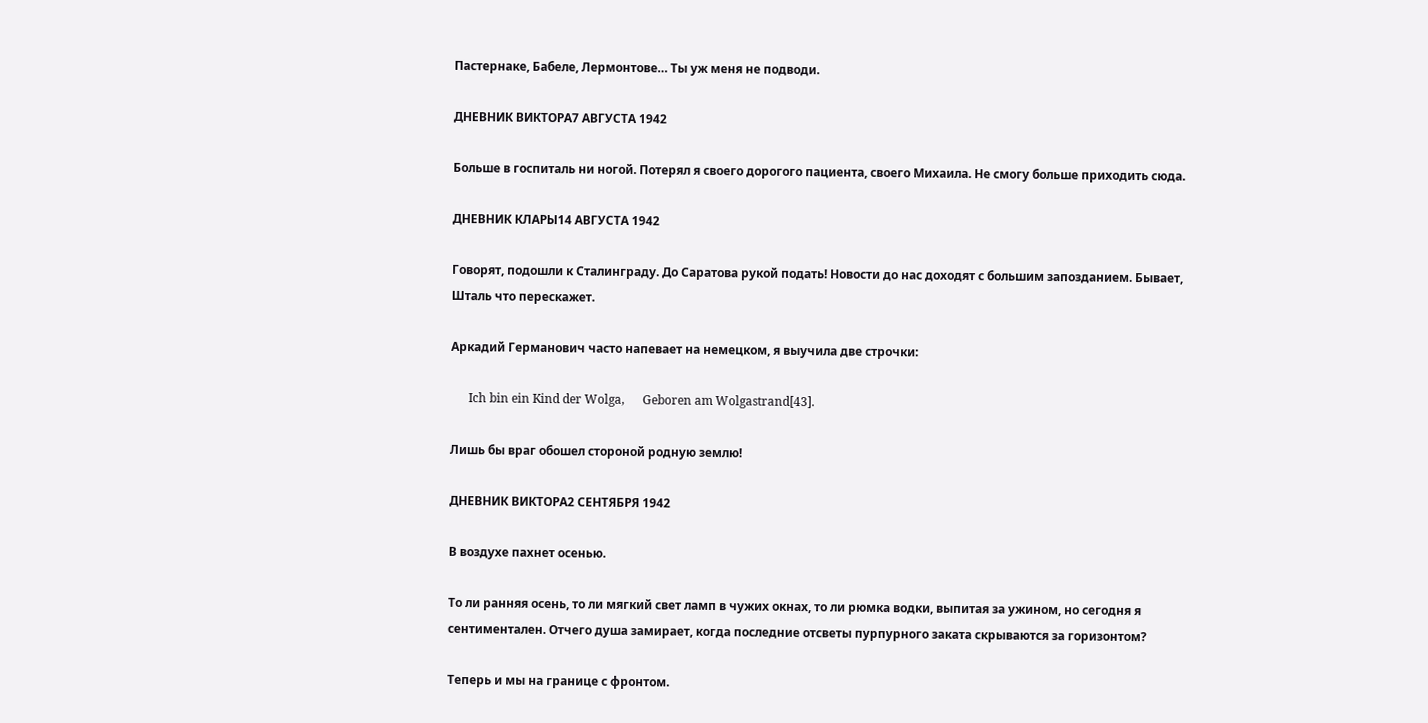Пастернаке, Бабеле, Лермонтове… Ты уж меня не подводи.

ДНЕВНИК ВИКТОРА7 АВГУСТА 1942

Больше в госпиталь ни ногой. Потерял я своего дорогого пациента, своего Михаила. Не смогу больше приходить сюда.

ДНЕВНИК КЛАРЫ14 АВГУСТА 1942

Говорят, подошли к Сталинграду. До Саратова рукой подать! Новости до нас доходят с большим запозданием. Бывает, Шталь что перескажет.

Аркадий Германович часто напевает на немецком, я выучила две строчки:

      Ich bin ein Kind der Wolga,      Geboren am Wolgastrand[43].

Лишь бы враг обошел стороной родную землю!

ДНЕВНИК ВИКТОРА2 СЕНТЯБРЯ 1942

В воздухе пахнет осенью.

То ли ранняя осень, то ли мягкий свет ламп в чужих окнах, то ли рюмка водки, выпитая за ужином, но сегодня я сентиментален. Отчего душа замирает, когда последние отсветы пурпурного заката скрываются за горизонтом?

Теперь и мы на границе с фронтом.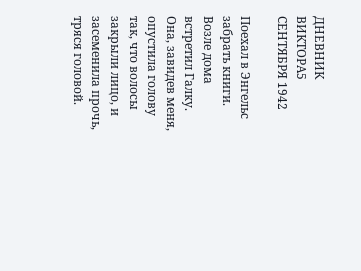ДНЕВНИК ВИКТОРА5 СЕНТЯБРЯ 1942

Поехал в Энгельс забрать книги. Возле дома встретил Галку. Она, завидев меня, опустила голову так, что волосы закрыли лицо, и засеменила прочь, тряся головой.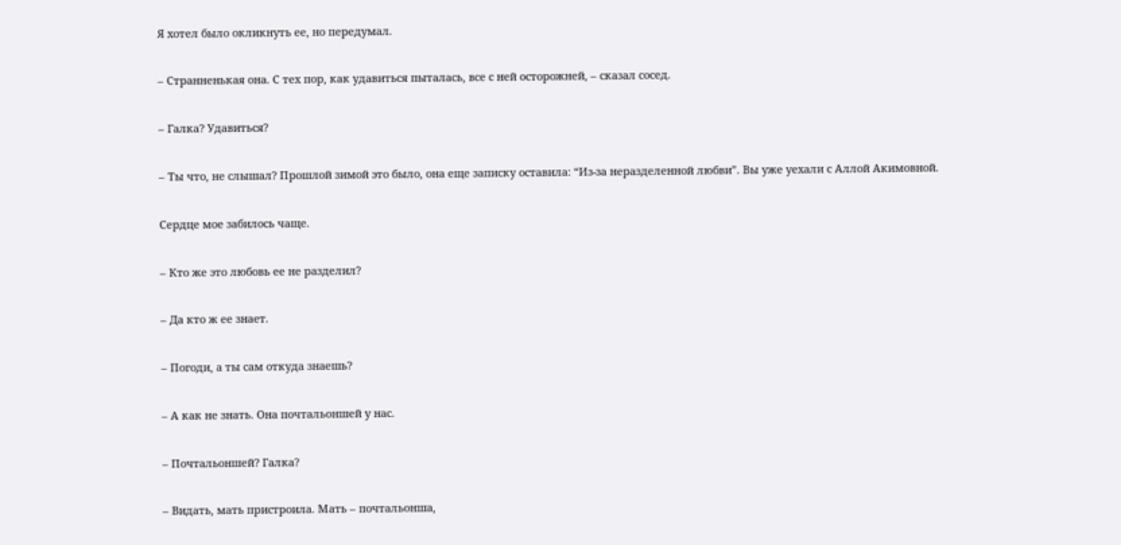Я хотел было окликнуть ее, но передумал.

– Странненькая она. С тех пор, как удавиться пыталась, все с ней осторожней, – сказал сосед.

– Галка? Удавиться?

– Ты что, не слышал? Прошлой зимой это было, она еще записку оставила: “Из-за неразделенной любви”. Вы уже уехали с Аллой Акимовной.

Сердце мое забилось чаще.

– Кто же это любовь ее не разделил?

– Да кто ж ее знает.

– Погоди, а ты сам откуда знаешь?

– А как не знать. Она почтальоншей у нас.

– Почтальоншей? Галка?

– Видать, мать пристроила. Мать – почтальонша,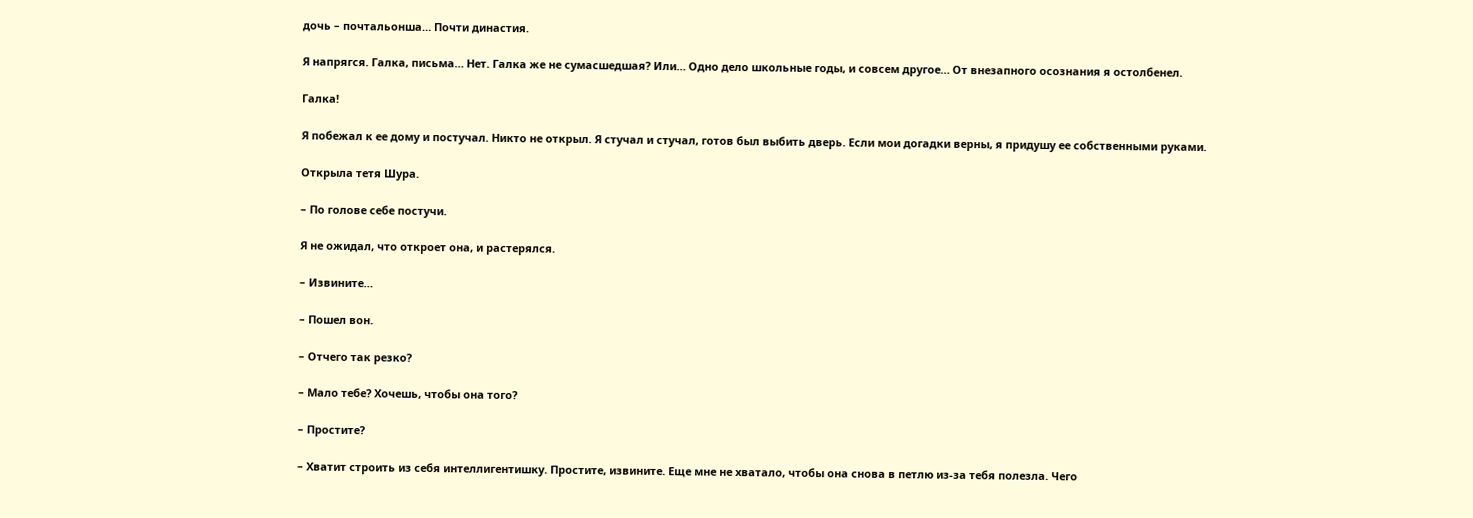дочь – почтальонша… Почти династия.

Я напрягся. Галка, письма… Нет. Галка же не сумасшедшая? Или… Одно дело школьные годы, и совсем другое… От внезапного осознания я остолбенел.

Галка!

Я побежал к ее дому и постучал. Никто не открыл. Я стучал и стучал, готов был выбить дверь. Если мои догадки верны, я придушу ее собственными руками.

Открыла тетя Шура.

– По голове себе постучи.

Я не ожидал, что откроет она, и растерялся.

– Извините…

– Пошел вон.

– Отчего так резко?

– Мало тебе? Хочешь, чтобы она того?

– Простите?

– Хватит строить из себя интеллигентишку. Простите, извините. Еще мне не хватало, чтобы она снова в петлю из-за тебя полезла. Чего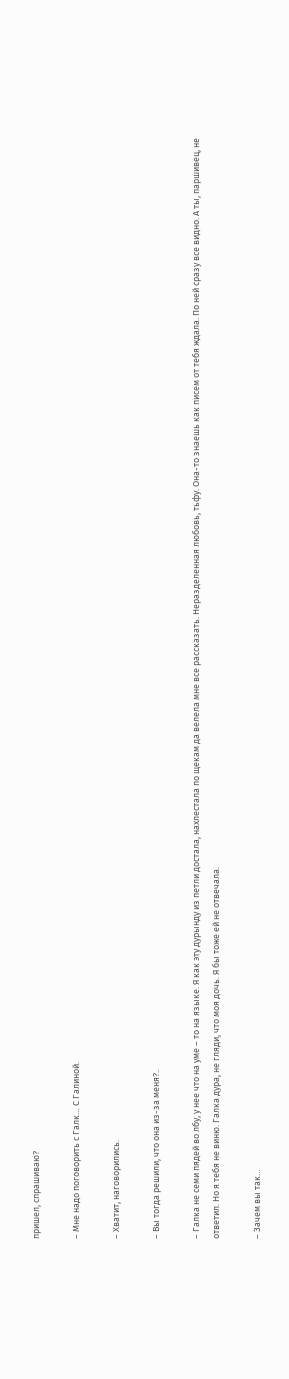пришел, спрашиваю?

– Мне надо поговорить с Галк… С Галиной.

– Хватит, наговорились.

– Вы тогда решили, что она из-за меня?..

– Галка не семи пядей во лбу, у нее что на уме – то на языке. Я как эту дурынду из петли достала, нахлестала по щекам да велела мне все рассказать. Неразделенная любовь, тьфу. Она-то знаешь как писем от тебя ждала. По ней сразу все видно. А ты, паршивец, не ответил. Но я тебя не виню. Галка дура, не гляди, что моя дочь. Я бы тоже ей не отвечала.

– Зачем вы так…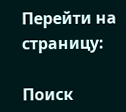Перейти на страницу:

Поиск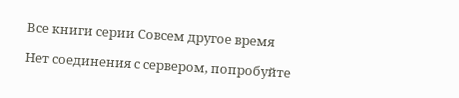Все книги серии Совсем другое время

Нет соединения с сервером, попробуйте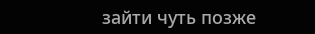зайти чуть позже